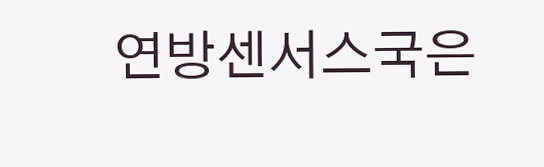연방센서스국은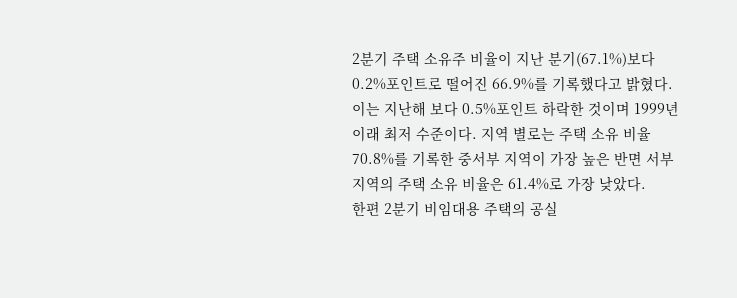2분기 주택 소유주 비율이 지난 분기(67.1%)보다 0.2%포인트로 떨어진 66.9%를 기록했다고 밝혔다. 이는 지난해 보다 0.5%포인트 하락한 것이며 1999년 이래 최저 수준이다. 지역 별로는 주택 소유 비율 70.8%를 기록한 중서부 지역이 가장 높은 반면 서부 지역의 주택 소유 비율은 61.4%로 가장 낮았다.
한편 2분기 비임대용 주택의 공실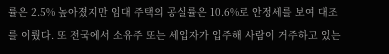률은 2.5% 높아졌지만 임대 주택의 공실률은 10.6%로 안정세를 보여 대조를 이뤘다. 또 전국에서 소유주 또는 세입자가 입주해 사람이 거주하고 있는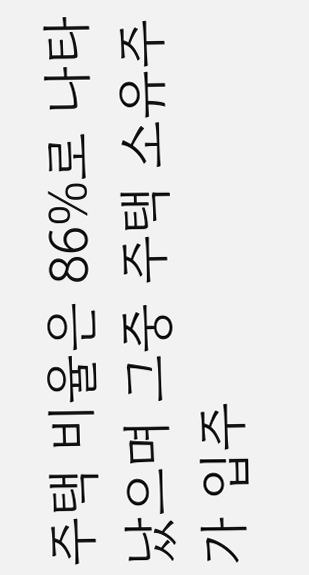주택 비율은 86%로 나타났으며 그중 주택 소유주가 입주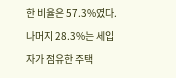한 비율은 57.3%였다. 나머지 28.3%는 세입자가 점유한 주택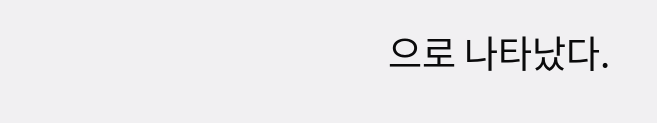으로 나타났다.